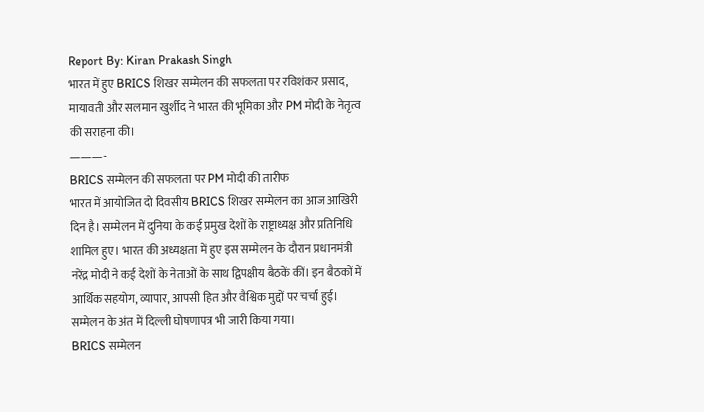Report By: Kiran Prakash Singh
भारत में हुए BRICS शिखर सम्मेलन की सफलता पर रविशंकर प्रसाद, मायावती और सलमान खुर्शीद ने भारत की भूमिका और PM मोदी के नेतृत्व की सराहना की।
———-
BRICS सम्मेलन की सफलता पर PM मोदी की तारीफ
भारत में आयोजित दो दिवसीय BRICS शिखर सम्मेलन का आज आखिरी दिन है। सम्मेलन में दुनिया के कई प्रमुख देशों के राष्ट्राध्यक्ष और प्रतिनिधि शामिल हुए। भारत की अध्यक्षता में हुए इस सम्मेलन के दौरान प्रधानमंत्री नरेंद्र मोदी ने कई देशों के नेताओं के साथ द्विपक्षीय बैठकें कीं। इन बैठकों में आर्थिक सहयोग, व्यापार, आपसी हित और वैश्विक मुद्दों पर चर्चा हुई। सम्मेलन के अंत में दिल्ली घोषणापत्र भी जारी किया गया।
BRICS सम्मेलन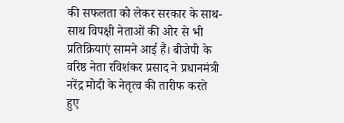की सफलता को लेकर सरकार के साथ-साथ विपक्षी नेताओं की ओर से भी प्रतिक्रियाएं सामने आई हैं। बीजेपी के वरिष्ठ नेता रविशंकर प्रसाद ने प्रधानमंत्री नरेंद्र मोदी के नेतृत्व की तारीफ करते हुए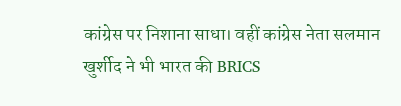कांग्रेस पर निशाना साधा। वहीं कांग्रेस नेता सलमान खुर्शीद ने भी भारत की BRICS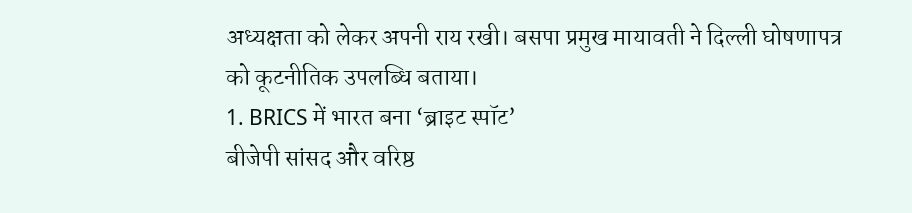अध्यक्षता को लेकर अपनी राय रखी। बसपा प्रमुख मायावती ने दिल्ली घोषणापत्र को कूटनीतिक उपलब्धि बताया।
1. BRICS में भारत बना ‘ब्राइट स्पॉट’
बीजेपी सांसद और वरिष्ठ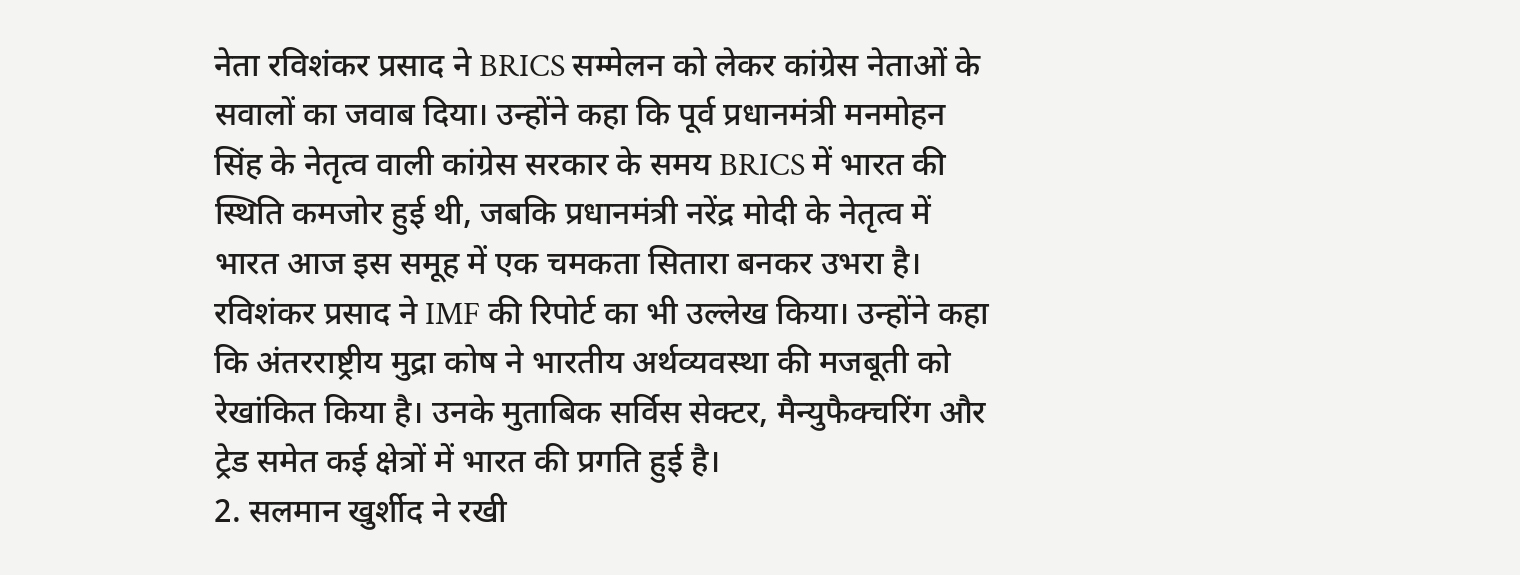नेता रविशंकर प्रसाद ने BRICS सम्मेलन को लेकर कांग्रेस नेताओं के सवालों का जवाब दिया। उन्होंने कहा कि पूर्व प्रधानमंत्री मनमोहन सिंह के नेतृत्व वाली कांग्रेस सरकार के समय BRICS में भारत की स्थिति कमजोर हुई थी, जबकि प्रधानमंत्री नरेंद्र मोदी के नेतृत्व में भारत आज इस समूह में एक चमकता सितारा बनकर उभरा है।
रविशंकर प्रसाद ने IMF की रिपोर्ट का भी उल्लेख किया। उन्होंने कहा कि अंतरराष्ट्रीय मुद्रा कोष ने भारतीय अर्थव्यवस्था की मजबूती को रेखांकित किया है। उनके मुताबिक सर्विस सेक्टर, मैन्युफैक्चरिंग और ट्रेड समेत कई क्षेत्रों में भारत की प्रगति हुई है।
2. सलमान खुर्शीद ने रखी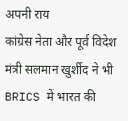अपनी राय
कांग्रेस नेता और पूर्व विदेश मंत्री सलमान खुर्शीद ने भी BRICS में भारत की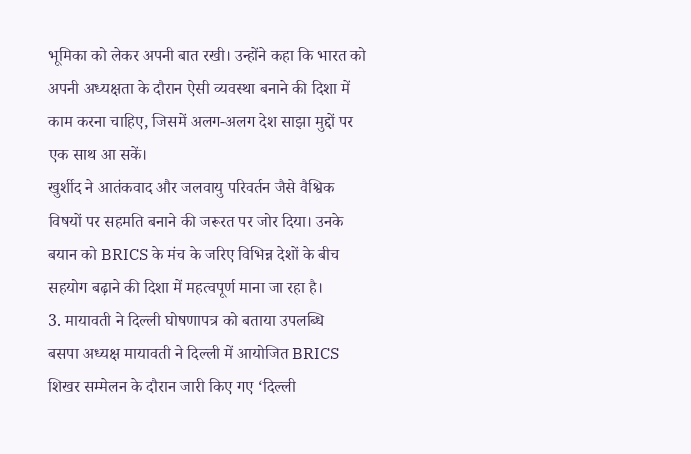भूमिका को लेकर अपनी बात रखी। उन्होंने कहा कि भारत को अपनी अध्यक्षता के दौरान ऐसी व्यवस्था बनाने की दिशा में काम करना चाहिए, जिसमें अलग-अलग देश साझा मुद्दों पर एक साथ आ सकें।
खुर्शीद ने आतंकवाद और जलवायु परिवर्तन जैसे वैश्विक विषयों पर सहमति बनाने की जरूरत पर जोर दिया। उनके बयान को BRICS के मंच के जरिए विभिन्न देशों के बीच सहयोग बढ़ाने की दिशा में महत्वपूर्ण माना जा रहा है।
3. मायावती ने दिल्ली घोषणापत्र को बताया उपलब्धि
बसपा अध्यक्ष मायावती ने दिल्ली में आयोजित BRICS शिखर सम्मेलन के दौरान जारी किए गए ‘दिल्ली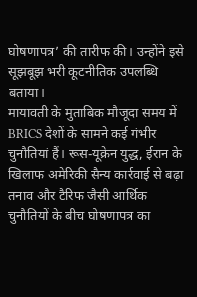घोषणापत्र’ की तारीफ की। उन्होंने इसे सूझबूझ भरी कूटनीतिक उपलब्धि बताया।
मायावती के मुताबिक मौजूदा समय में BRICS देशों के सामने कई गंभीर चुनौतियां हैं। रूस-यूक्रेन युद्ध, ईरान के खिलाफ अमेरिकी सैन्य कार्रवाई से बढ़ा तनाव और टैरिफ जैसी आर्थिक चुनौतियों के बीच घोषणापत्र का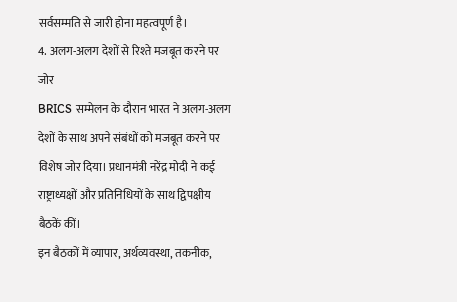सर्वसम्मति से जारी होना महत्वपूर्ण है।
4. अलग-अलग देशों से रिश्ते मजबूत करने पर जोर
BRICS सम्मेलन के दौरान भारत ने अलग-अलग देशों के साथ अपने संबंधों को मजबूत करने पर विशेष जोर दिया। प्रधानमंत्री नरेंद्र मोदी ने कई राष्ट्राध्यक्षों और प्रतिनिधियों के साथ द्विपक्षीय बैठकें कीं।
इन बैठकों में व्यापार, अर्थव्यवस्था, तकनीक,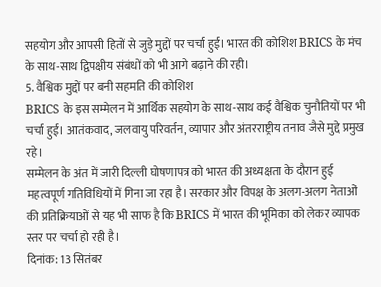सहयोग और आपसी हितों से जुड़े मुद्दों पर चर्चा हुई। भारत की कोशिश BRICS के मंच के साथ-साथ द्विपक्षीय संबंधों को भी आगे बढ़ाने की रही।
5. वैश्विक मुद्दों पर बनी सहमति की कोशिश
BRICS के इस सम्मेलन में आर्थिक सहयोग के साथ-साथ कई वैश्विक चुनौतियों पर भी चर्चा हुई। आतंकवाद, जलवायु परिवर्तन, व्यापार और अंतरराष्ट्रीय तनाव जैसे मुद्दे प्रमुख रहे।
सम्मेलन के अंत में जारी दिल्ली घोषणापत्र को भारत की अध्यक्षता के दौरान हुई महत्वपूर्ण गतिविधियों में गिना जा रहा है। सरकार और विपक्ष के अलग-अलग नेताओं की प्रतिक्रियाओं से यह भी साफ है कि BRICS में भारत की भूमिका को लेकर व्यापक स्तर पर चर्चा हो रही है।
दिनांक: 13 सितंबर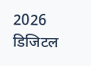2026
डिजिटल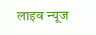लाइव न्यूज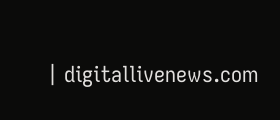| digitallivenews.com